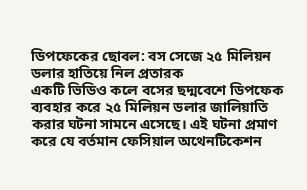ডিপফেকের ছোবল: বস সেজে ২৫ মিলিয়ন ডলার হাতিয়ে নিল প্রতারক
একটি ভিডিও কলে বসের ছদ্মবেশে ডিপফেক ব্যবহার করে ২৫ মিলিয়ন ডলার জালিয়াতি করার ঘটনা সামনে এসেছে। এই ঘটনা প্রমাণ করে যে বর্তমান ফেসিয়াল অথেনটিকেশন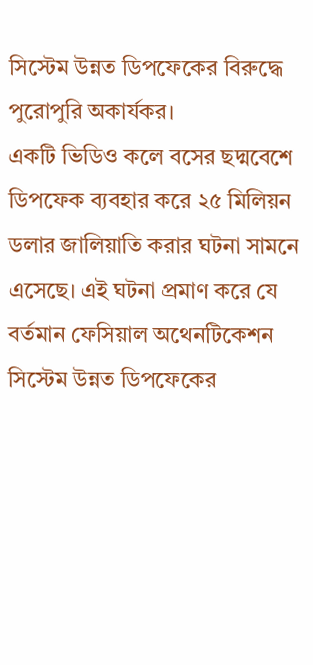সিস্টেম উন্নত ডিপফেকের বিরুদ্ধে পুরোপুরি অকার্যকর।
একটি ভিডিও কলে বসের ছদ্মবেশে ডিপফেক ব্যবহার করে ২৫ মিলিয়ন ডলার জালিয়াতি করার ঘটনা সামনে এসেছে। এই ঘটনা প্রমাণ করে যে বর্তমান ফেসিয়াল অথেনটিকেশন সিস্টেম উন্নত ডিপফেকের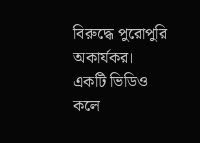বিরুদ্ধে পুরোপুরি অকার্যকর।
একটি ভিডিও কলে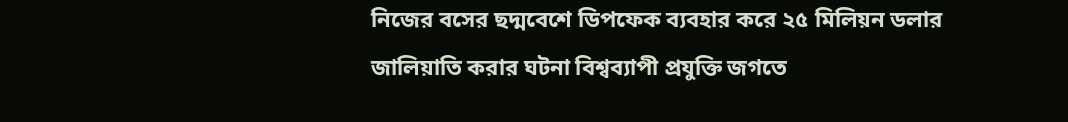নিজের বসের ছদ্মবেশে ডিপফেক ব্যবহার করে ২৫ মিলিয়ন ডলার জালিয়াতি করার ঘটনা বিশ্বব্যাপী প্রযুক্তি জগতে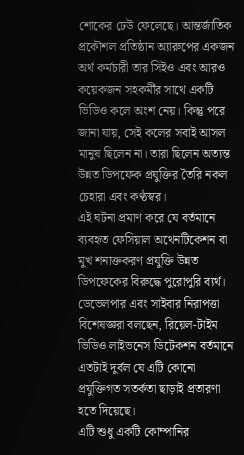শোকের ঢেউ ফেলেছে। আন্তর্জাতিক প্রকৌশল প্রতিষ্ঠান অ্যারুপের একজন অর্থ কর্মচারী তার সিইও এবং আরও কয়েকজন সহকর্মীর সাথে একটি ভিডিও কলে অংশ নেয়। কিন্তু পরে জানা যায়, সেই কলের সবাই আসল মানুষ ছিলেন না। তারা ছিলেন অত্যন্ত উন্নত ডিপফেক প্রযুক্তির তৈরি নকল চেহারা এবং কণ্ঠস্বর।
এই ঘটনা প্রমাণ করে যে বর্তমানে ব্যবহৃত ফেসিয়াল অথেনটিকেশন বা মুখ শনাক্তকরণ প্রযুক্তি উন্নত ডিপফেকের বিরুদ্ধে পুরোপুরি ব্যর্থ। ডেভেলপার এবং সাইবার নিরাপত্তা বিশেষজ্ঞরা বলছেন, রিয়েল-টাইম ভিডিও লাইভনেস ডিটেকশন বর্তমানে এতটাই দুর্বল যে এটি কোনো প্রযুক্তিগত সতর্কতা ছাড়াই প্রতারণা হতে দিয়েছে।
এটি শুধু একটি কোম্পানির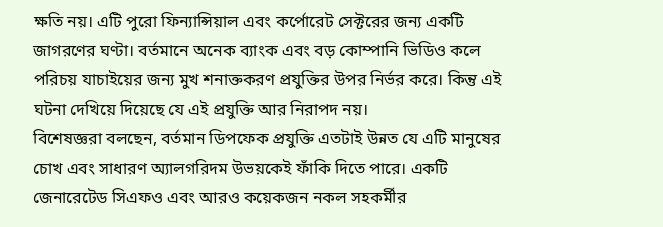ক্ষতি নয়। এটি পুরো ফিন্যান্সিয়াল এবং কর্পোরেট সেক্টরের জন্য একটি জাগরণের ঘণ্টা। বর্তমানে অনেক ব্যাংক এবং বড় কোম্পানি ভিডিও কলে পরিচয় যাচাইয়ের জন্য মুখ শনাক্তকরণ প্রযুক্তির উপর নির্ভর করে। কিন্তু এই ঘটনা দেখিয়ে দিয়েছে যে এই প্রযুক্তি আর নিরাপদ নয়।
বিশেষজ্ঞরা বলছেন, বর্তমান ডিপফেক প্রযুক্তি এতটাই উন্নত যে এটি মানুষের চোখ এবং সাধারণ অ্যালগরিদম উভয়কেই ফাঁকি দিতে পারে। একটি জেনারেটেড সিএফও এবং আরও কয়েকজন নকল সহকর্মীর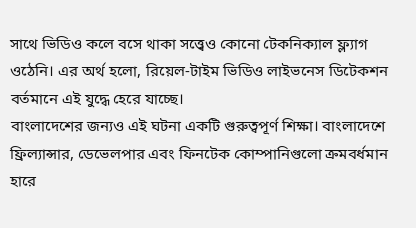সাথে ভিডিও কলে বসে থাকা সত্ত্বেও কোনো টেকনিক্যাল ফ্ল্যাগ ওঠেনি। এর অর্থ হলো, রিয়েল-টাইম ভিডিও লাইভনেস ডিটেকশন বর্তমানে এই যুদ্ধে হেরে যাচ্ছে।
বাংলাদেশের জন্যও এই ঘটনা একটি গুরুত্বপূর্ণ শিক্ষা। বাংলাদেশে ফ্রিল্যান্সার, ডেভেলপার এবং ফিনটেক কোম্পানিগুলো ক্রমবর্ধমান হারে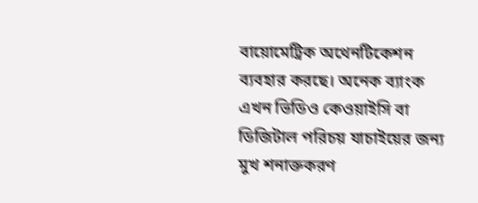বায়োমেট্রিক অথেনটিকেশন ব্যবহার করছে। অনেক ব্যাংক এখন ভিডিও কেওয়াইসি বা ডিজিটাল পরিচয় যাচাইয়ের জন্য মুখ শনাক্তকরণ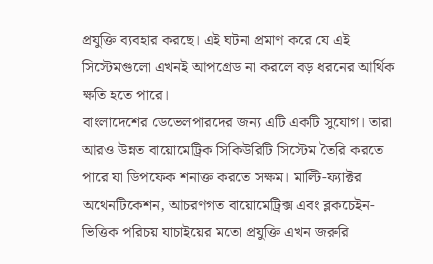প্রযুক্তি ব্যবহার করছে। এই ঘটনা প্রমাণ করে যে এই সিস্টেমগুলো এখনই আপগ্রেড না করলে বড় ধরনের আর্থিক ক্ষতি হতে পারে।
বাংলাদেশের ডেভেলপারদের জন্য এটি একটি সুযোগ। তারা আরও উন্নত বায়োমেট্রিক সিকিউরিটি সিস্টেম তৈরি করতে পারে যা ডিপফেক শনাক্ত করতে সক্ষম। মাল্টি-ফ্যাক্টর অথেনটিকেশন, আচরণগত বায়োমেট্রিক্স এবং ব্লকচেইন-ভিত্তিক পরিচয় যাচাইয়ের মতো প্রযুক্তি এখন জরুরি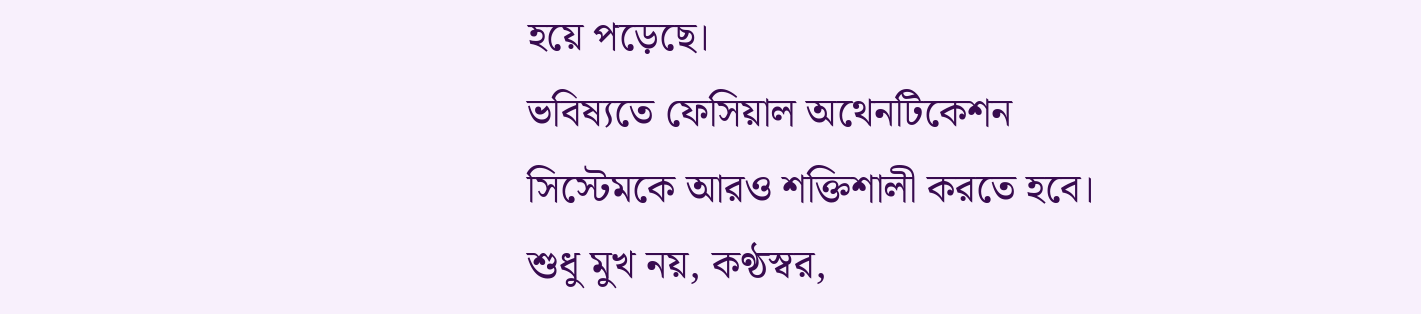হয়ে পড়েছে।
ভবিষ্যতে ফেসিয়াল অথেনটিকেশন সিস্টেমকে আরও শক্তিশালী করতে হবে। শুধু মুখ নয়, কণ্ঠস্বর,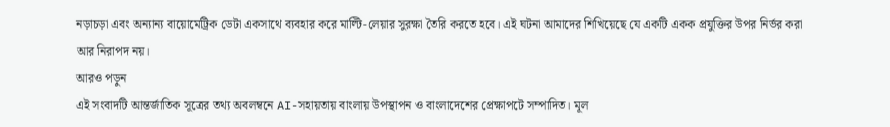নড়াচড়া এবং অন্যান্য বায়োমেট্রিক ডেটা একসাথে ব্যবহার করে মাল্টি-লেয়ার সুরক্ষা তৈরি করতে হবে। এই ঘটনা আমাদের শিখিয়েছে যে একটি একক প্রযুক্তির উপর নির্ভর করা আর নিরাপদ নয়।
আরও পড়ুন
এই সংবাদটি আন্তর্জাতিক সূত্রের তথ্য অবলম্বনে AI-সহায়তায় বাংলায় উপস্থাপন ও বাংলাদেশের প্রেক্ষাপটে সম্পাদিত। মূল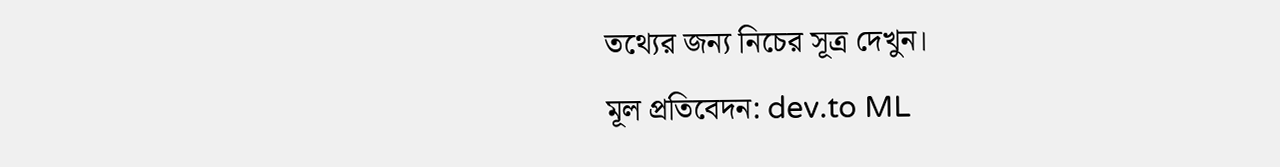তথ্যের জন্য নিচের সূত্র দেখুন।
মূল প্রতিবেদন: dev.to ML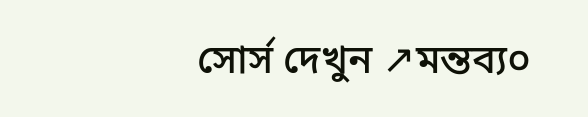সোর্স দেখুন ↗মন্তব্য০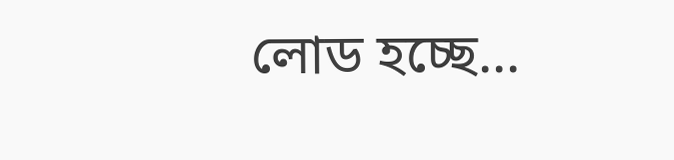লোড হচ্ছে...